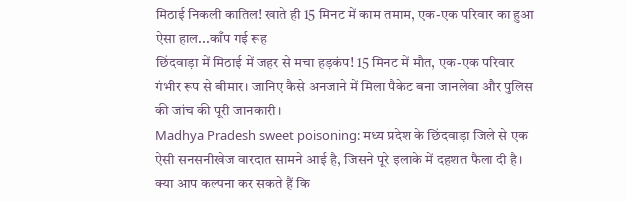मिठाई निकली कातिल! खाते ही 15 मिनट में काम तमाम, एक-एक परिवार का हुआ ऐसा हाल...काँप गई रूह
छिंदवाड़ा में मिठाई में जहर से मचा हड़कंप! 15 मिनट में मौत, एक-एक परिवार गंभीर रूप से बीमार। जानिए कैसे अनजाने में मिला पैकेट बना जानलेवा और पुलिस की जांच की पूरी जानकारी।
Madhya Pradesh sweet poisoning: मध्य प्रदेश के छिंदवाड़ा जिले से एक ऐसी सनसनीखेज वारदात सामने आई है, जिसने पूरे इलाके में दहशत फैला दी है। क्या आप कल्पना कर सकते हैं कि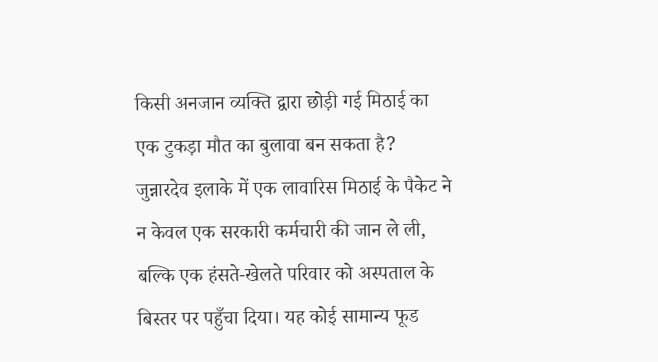किसी अनजान व्यक्ति द्वारा छोड़ी गई मिठाई का एक टुकड़ा मौत का बुलावा बन सकता है? जुन्नारदेव इलाके में एक लावारिस मिठाई के पैकेट ने न केवल एक सरकारी कर्मचारी की जान ले ली, बल्कि एक हंसते-खेलते परिवार को अस्पताल के बिस्तर पर पहुँचा दिया। यह कोई सामान्य फूड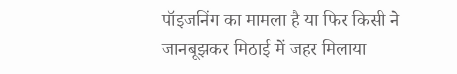पॉइजनिंग का मामला है या फिर किसी ने जानबूझकर मिठाई में जहर मिलाया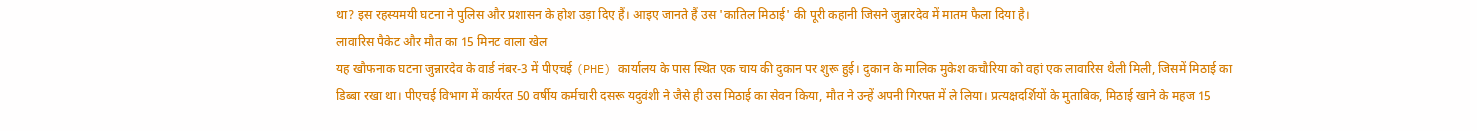था? इस रहस्यमयी घटना ने पुलिस और प्रशासन के होश उड़ा दिए हैं। आइए जानते हैं उस 'कातिल मिठाई' की पूरी कहानी जिसने जुन्नारदेव में मातम फैला दिया है।
लावारिस पैकेट और मौत का 15 मिनट वाला खेल
यह खौफनाक घटना जुन्नारदेव के वार्ड नंबर-3 में पीएचई (PHE) कार्यालय के पास स्थित एक चाय की दुकान पर शुरू हुई। दुकान के मालिक मुकेश कचौरिया को वहां एक लावारिस थैली मिली, जिसमें मिठाई का डिब्बा रखा था। पीएचई विभाग में कार्यरत 50 वर्षीय कर्मचारी दसरू यदुवंशी ने जैसे ही उस मिठाई का सेवन किया, मौत ने उन्हें अपनी गिरफ्त में ले लिया। प्रत्यक्षदर्शियों के मुताबिक, मिठाई खाने के महज 15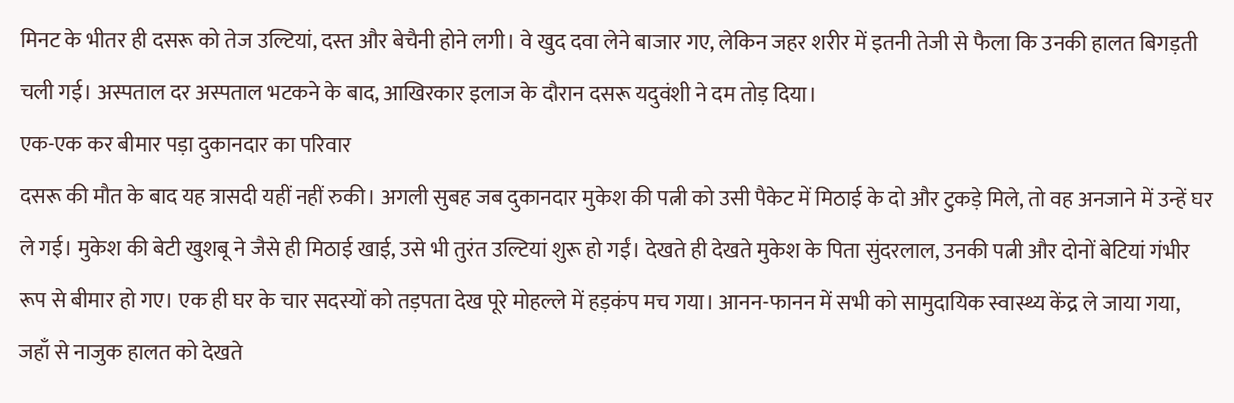मिनट के भीतर ही दसरू को तेज उल्टियां, दस्त और बेचैनी होने लगी। वे खुद दवा लेने बाजार गए, लेकिन जहर शरीर में इतनी तेजी से फैला कि उनकी हालत बिगड़ती चली गई। अस्पताल दर अस्पताल भटकने के बाद, आखिरकार इलाज के दौरान दसरू यदुवंशी ने दम तोड़ दिया।
एक-एक कर बीमार पड़ा दुकानदार का परिवार
दसरू की मौत के बाद यह त्रासदी यहीं नहीं रुकी। अगली सुबह जब दुकानदार मुकेश की पत्नी को उसी पैकेट में मिठाई के दो और टुकड़े मिले, तो वह अनजाने में उन्हें घर ले गई। मुकेश की बेटी खुशबू ने जैसे ही मिठाई खाई, उसे भी तुरंत उल्टियां शुरू हो गईं। देखते ही देखते मुकेश के पिता सुंदरलाल, उनकी पत्नी और दोनों बेटियां गंभीर रूप से बीमार हो गए। एक ही घर के चार सदस्यों को तड़पता देख पूरे मोहल्ले में हड़कंप मच गया। आनन-फानन में सभी को सामुदायिक स्वास्थ्य केंद्र ले जाया गया, जहाँ से नाजुक हालत को देखते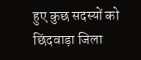हुए कुछ सदस्यों को छिंदवाड़ा जिला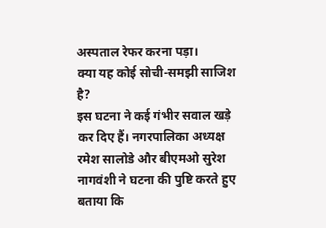अस्पताल रेफर करना पड़ा।
क्या यह कोई सोची-समझी साजिश है?
इस घटना ने कई गंभीर सवाल खड़े कर दिए हैं। नगरपालिका अध्यक्ष रमेश सालोडे और बीएमओ सुरेश नागवंशी ने घटना की पुष्टि करते हुए बताया कि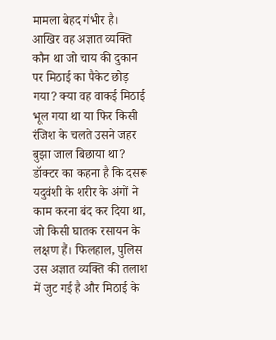मामला बेहद गंभीर है। आखिर वह अज्ञात व्यक्ति कौन था जो चाय की दुकान पर मिठाई का पैकेट छोड़ गया? क्या वह वाकई मिठाई भूल गया था या फिर किसी रंजिश के चलते उसने जहर बुझा जाल बिछाया था? डॉक्टर का कहना है कि दसरू यदुवंशी के शरीर के अंगों ने काम करना बंद कर दिया था, जो किसी घातक रसायन के लक्षण हैं। फिलहाल, पुलिस उस अज्ञात व्यक्ति की तलाश में जुट गई है और मिठाई के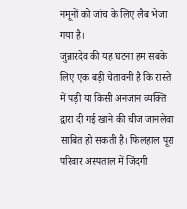नमूनों को जांच के लिए लैब भेजा गया है।
जुन्नारदेव की यह घटना हम सबके लिए एक बड़ी चेतावनी है कि रास्ते में पड़ी या किसी अनजान व्यक्ति द्वारा दी गई खाने की चीज जानलेवा साबित हो सकती है। फिलहाल पूरा परिवार अस्पताल में जिंदगी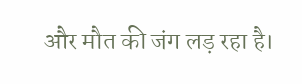और मौत की जंग लड़ रहा है।